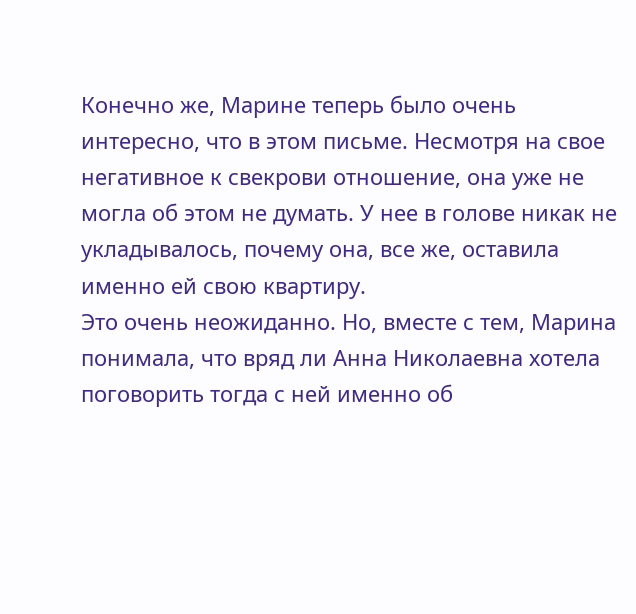Конечно же, Марине теперь было очень интересно, что в этом письме. Несмотря на свое негативное к свекрови отношение, она уже не могла об этом не думать. У нее в голове никак не укладывалось, почему она, все же, оставила именно ей свою квартиру.
Это очень неожиданно. Но, вместе с тем, Марина понимала, что вряд ли Анна Николаевна хотела поговорить тогда с ней именно об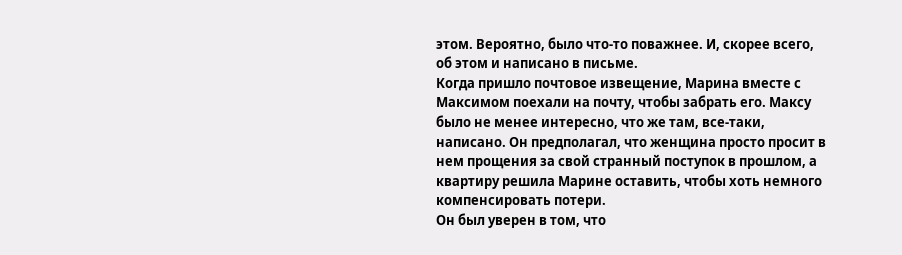этом. Вероятно, было что-то поважнее. И, скорее всего, об этом и написано в письме.
Когда пришло почтовое извещение, Марина вместе с Максимом поехали на почту, чтобы забрать его. Максу было не менее интересно, что же там, все-таки, написано. Он предполагал, что женщина просто просит в нем прощения за свой странный поступок в прошлом, а квартиру решила Марине оставить, чтобы хоть немного компенсировать потери.
Он был уверен в том, что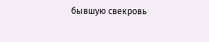бывшую свекровь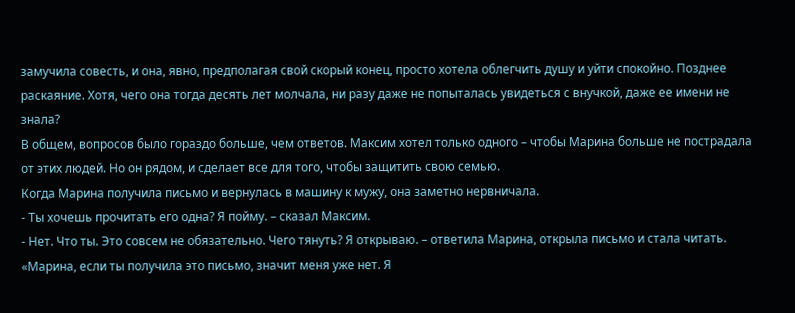замучила совесть, и она, явно, предполагая свой скорый конец, просто хотела облегчить душу и уйти спокойно. Позднее раскаяние. Хотя, чего она тогда десять лет молчала, ни разу даже не попыталась увидеться с внучкой, даже ее имени не знала?
В общем, вопросов было гораздо больше, чем ответов. Максим хотел только одного – чтобы Марина больше не пострадала от этих людей. Но он рядом, и сделает все для того, чтобы защитить свою семью.
Когда Марина получила письмо и вернулась в машину к мужу, она заметно нервничала.
- Ты хочешь прочитать его одна? Я пойму. – сказал Максим.
- Нет. Что ты. Это совсем не обязательно. Чего тянуть? Я открываю. – ответила Марина, открыла письмо и стала читать.
«Марина, если ты получила это письмо, значит меня уже нет. Я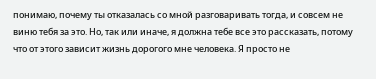понимаю, почему ты отказалась со мной разговаривать тогда, и совсем не виню тебя за это. Но, так или иначе, я должна тебе все это рассказать, потому что от этого зависит жизнь дорогого мне человека. Я просто не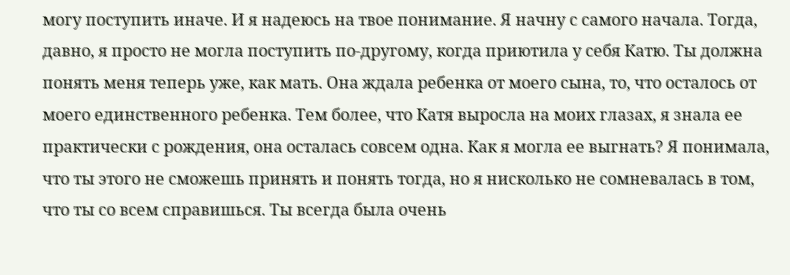могу поступить иначе. И я надеюсь на твое понимание. Я начну с самого начала. Тогда, давно, я просто не могла поступить по-другому, когда приютила у себя Катю. Ты должна понять меня теперь уже, как мать. Она ждала ребенка от моего сына, то, что осталось от моего единственного ребенка. Тем более, что Катя выросла на моих глазах, я знала ее практически с рождения, она осталась совсем одна. Как я могла ее выгнать? Я понимала, что ты этого не сможешь принять и понять тогда, но я нисколько не сомневалась в том, что ты со всем справишься. Ты всегда была очень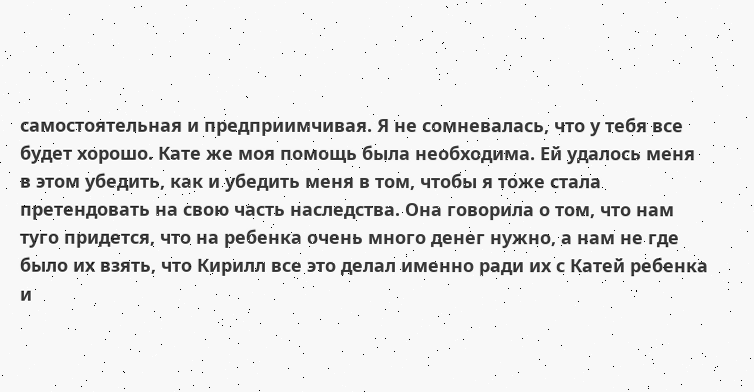самостоятельная и предприимчивая. Я не сомневалась, что у тебя все будет хорошо. Кате же моя помощь была необходима. Ей удалось меня в этом убедить, как и убедить меня в том, чтобы я тоже стала претендовать на свою часть наследства. Она говорила о том, что нам туго придется, что на ребенка очень много денег нужно, а нам не где было их взять, что Кирилл все это делал именно ради их с Катей ребенка и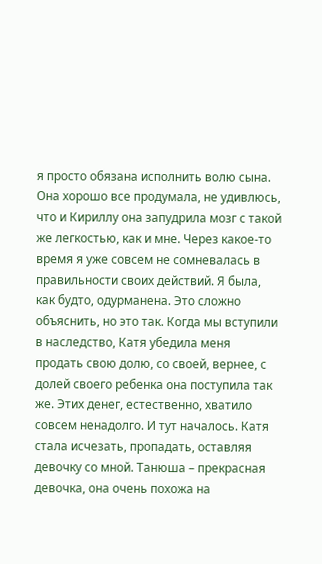я просто обязана исполнить волю сына. Она хорошо все продумала, не удивлюсь, что и Кириллу она запудрила мозг с такой же легкостью, как и мне. Через какое-то время я уже совсем не сомневалась в правильности своих действий. Я была, как будто, одурманена. Это сложно объяснить, но это так. Когда мы вступили в наследство, Катя убедила меня продать свою долю, со своей, вернее, с долей своего ребенка она поступила так же. Этих денег, естественно, хватило совсем ненадолго. И тут началось. Катя стала исчезать, пропадать, оставляя девочку со мной. Танюша – прекрасная девочка, она очень похожа на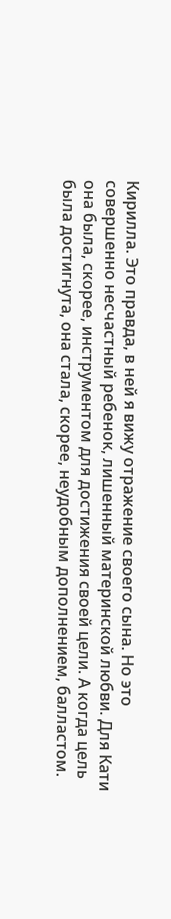Кирилла. Это правда, в ней я вижу отражение своего сына. Но это совершенно несчастный ребенок, лишенный материнской любви. Для Кати она была, скорее, инструментом для достижения своей цели. А когда цель была достигнута, она стала, скорее, неудобным дополнением, балластом.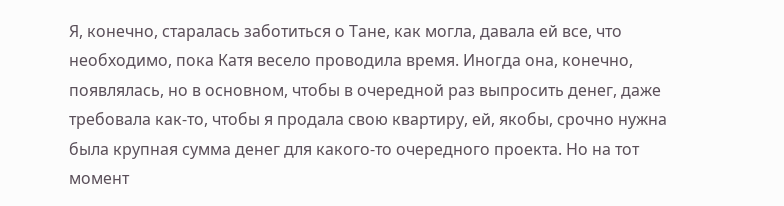Я, конечно, старалась заботиться о Тане, как могла, давала ей все, что необходимо, пока Катя весело проводила время. Иногда она, конечно, появлялась, но в основном, чтобы в очередной раз выпросить денег, даже требовала как-то, чтобы я продала свою квартиру, ей, якобы, срочно нужна была крупная сумма денег для какого-то очередного проекта. Но на тот момент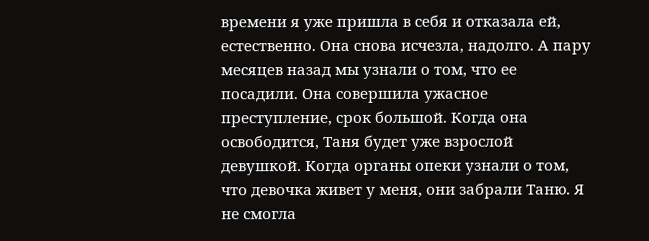времени я уже пришла в себя и отказала ей, естественно. Она снова исчезла, надолго. А пару месяцев назад мы узнали о том, что ее посадили. Она совершила ужасное преступление, срок большой. Когда она освободится, Таня будет уже взрослой девушкой. Когда органы опеки узнали о том, что девочка живет у меня, они забрали Таню. Я не смогла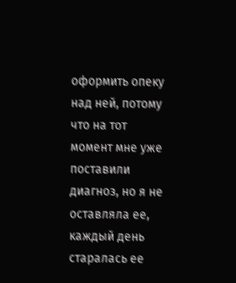оформить опеку над ней, потому что на тот момент мне уже поставили диагноз, но я не оставляла ее, каждый день старалась ее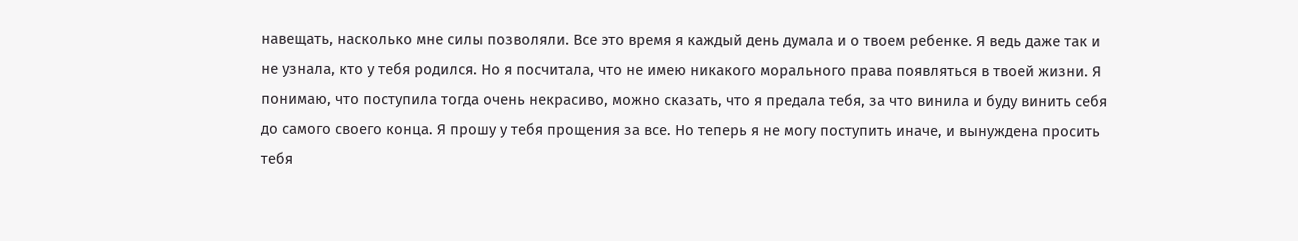навещать, насколько мне силы позволяли. Все это время я каждый день думала и о твоем ребенке. Я ведь даже так и не узнала, кто у тебя родился. Но я посчитала, что не имею никакого морального права появляться в твоей жизни. Я понимаю, что поступила тогда очень некрасиво, можно сказать, что я предала тебя, за что винила и буду винить себя до самого своего конца. Я прошу у тебя прощения за все. Но теперь я не могу поступить иначе, и вынуждена просить тебя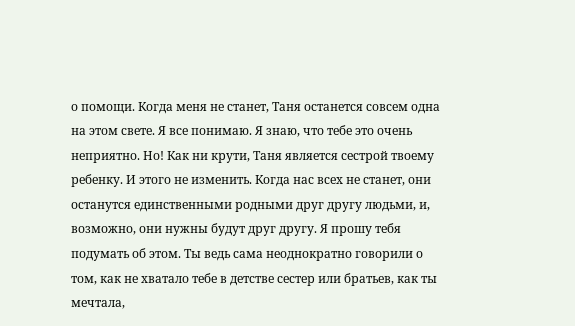о помощи. Когда меня не станет, Таня останется совсем одна на этом свете. Я все понимаю. Я знаю, что тебе это очень неприятно. Но! Как ни крути, Таня является сестрой твоему ребенку. И этого не изменить. Когда нас всех не станет, они останутся единственными родными друг другу людьми, и, возможно, они нужны будут друг другу. Я прошу тебя подумать об этом. Ты ведь сама неоднократно говорили о том, как не хватало тебе в детстве сестер или братьев, как ты мечтала,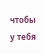чтобы у тебя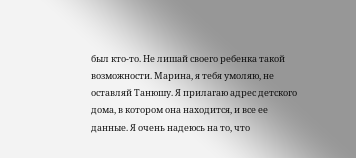был кто-то. Не лишай своего ребенка такой возможности. Марина, я тебя умоляю, не оставляй Танюшу. Я прилагаю адрес детского дома, в котором она находится, и все ее данные. Я очень надеюсь на то, что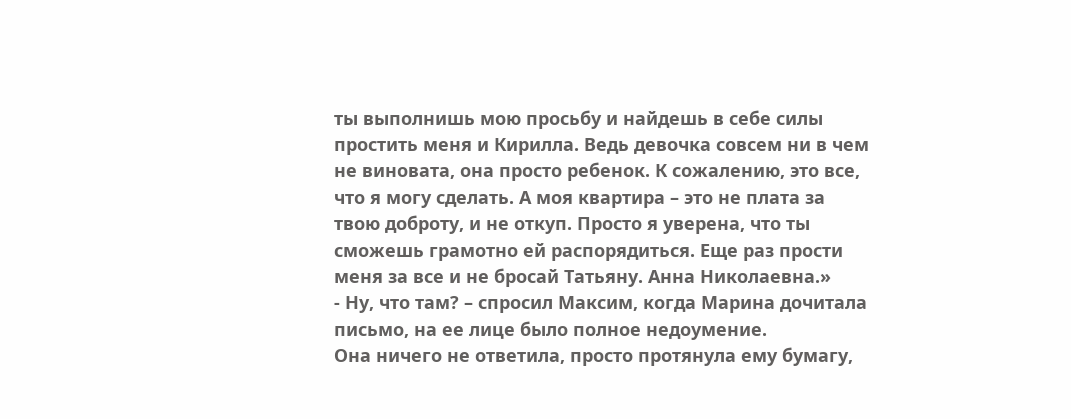ты выполнишь мою просьбу и найдешь в себе силы простить меня и Кирилла. Ведь девочка совсем ни в чем не виновата, она просто ребенок. К сожалению, это все, что я могу сделать. А моя квартира – это не плата за твою доброту, и не откуп. Просто я уверена, что ты сможешь грамотно ей распорядиться. Еще раз прости меня за все и не бросай Татьяну. Анна Николаевна.»
- Ну, что там? – спросил Максим, когда Марина дочитала письмо, на ее лице было полное недоумение.
Она ничего не ответила, просто протянула ему бумагу,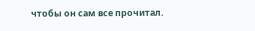чтобы он сам все прочитал.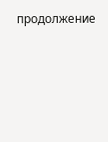продолжение